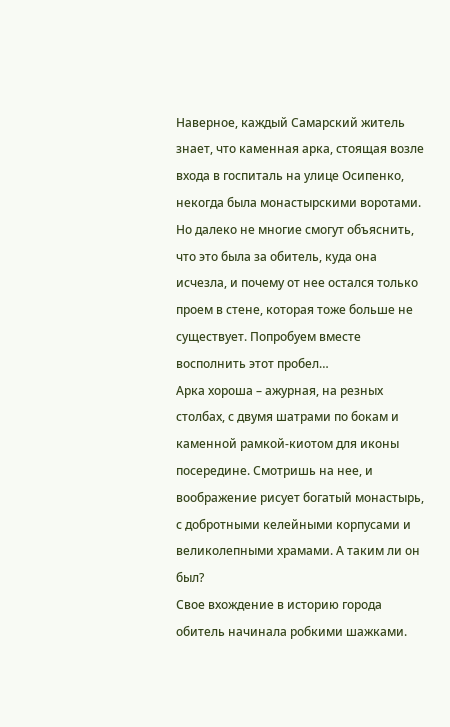Наверное, каждый Самарский житель знает, что каменная арка, стоящая возле входа в госпиталь на улице Осипенко, некогда была монастырскими воротами. Но далеко не многие смогут объяснить, что это была за обитель, куда она исчезла, и почему от нее остался только проем в стене, которая тоже больше не существует. Попробуем вместе восполнить этот пробел…
Арка хороша – ажурная, на резных столбах, с двумя шатрами по бокам и каменной рамкой-киотом для иконы посередине. Смотришь на нее, и воображение рисует богатый монастырь, с добротными келейными корпусами и великолепными храмами. А таким ли он был?
Свое вхождение в историю города обитель начинала робкими шажками.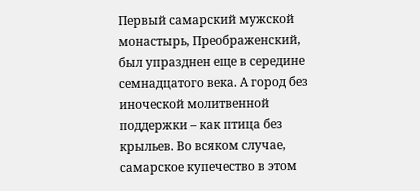Первый самарский мужской монастырь, Преображенский, был упразднен еще в середине семнадцатого века. А город без иноческой молитвенной поддержки – как птица без крыльев. Во всяком случае, самарское купечество в этом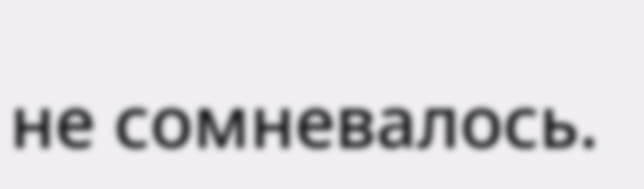не сомневалось.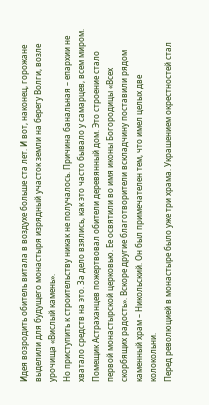Идея возродить обитель витала в воздухе больше ста лет. И вот, наконец, горожане выделили для будущего монастыря изрядный участок земли на берегу Волги, возле урочища «Вислый камень».
Но приступить к строительству никак не получалось. Причина банальная – епархии не хватало средств на это. За дело взялись, как это часто бывало у самарцев, всем миром. Помещик Астраханцев пожертвовал обители деревянный дом. Это строение стало первой монастырской церковью. Ее освятили во имя иконы Богородицы «Всех скорбящих радость». Вскоре другие благотворители вскладчину поставили рядом каменный храм – Никольский. Он был примечателен тем, что имел целых две колокольни.
Перед революцией в монастыре было уже три храма. Украшением окрестностей стал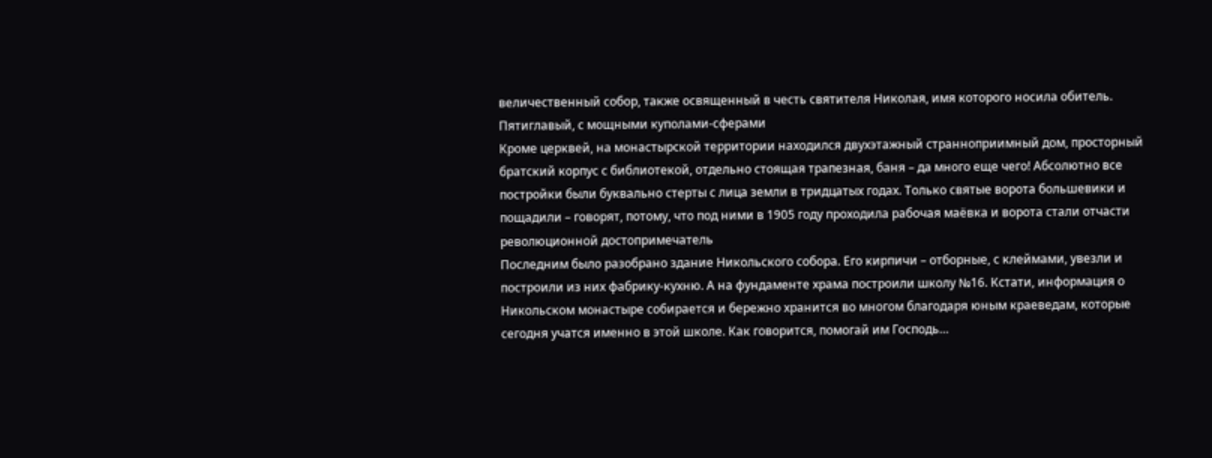величественный собор, также освященный в честь святителя Николая, имя которого носила обитель. Пятиглавый, с мощными куполами-сферами
Кроме церквей, на монастырской территории находился двухэтажный странноприимный дом, просторный братский корпус с библиотекой, отдельно стоящая трапезная, баня – да много еще чего! Абсолютно все постройки были буквально стерты с лица земли в тридцатых годах. Только святые ворота большевики и пощадили – говорят, потому, что под ними в 1905 году проходила рабочая маёвка и ворота стали отчасти революционной достопримечатель
Последним было разобрано здание Никольского собора. Его кирпичи – отборные, с клеймами, увезли и построили из них фабрику-кухню. А на фундаменте храма построили школу №16. Кстати, информация о Никольском монастыре собирается и бережно хранится во многом благодаря юным краеведам, которые сегодня учатся именно в этой школе. Как говорится, помогай им Господь…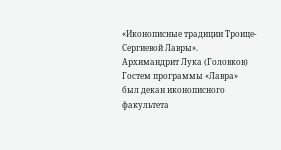«Иконописные традиции Троице-Сергиевой Лавры». Архимандрит Лука (Головков)
Гостем программы «Лавра» был декан иконописного факультета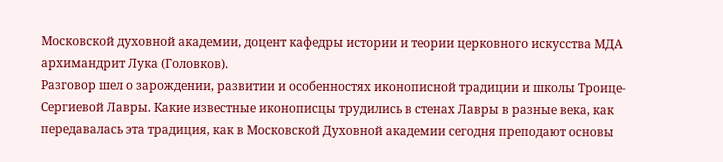Московской духовной академии, доцент кафедры истории и теории церковного искусства МДА архимандрит Лука (Головков).
Разговор шел о зарождении, развитии и особенностях иконописной традиции и школы Троице-Сергиевой Лавры. Какие известные иконописцы трудились в стенах Лавры в разные века, как передавалась эта традиция, как в Московской Духовной академии сегодня преподают основы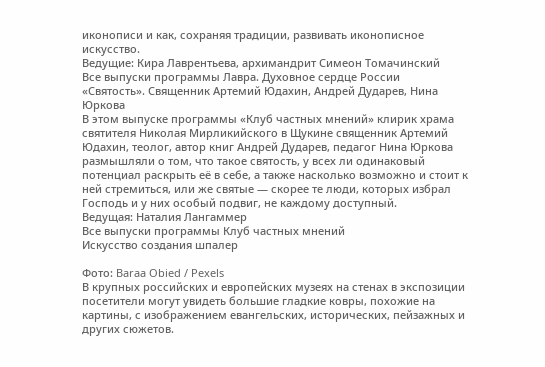иконописи и как, сохраняя традиции, развивать иконописное искусство.
Ведущие: Кира Лаврентьева, архимандрит Симеон Томачинский
Все выпуски программы Лавра. Духовное сердце России
«Святость». Священник Артемий Юдахин, Андрей Дударев, Нина Юркова
В этом выпуске программы «Клуб частных мнений» клирик храма святителя Николая Мирликийского в Щукине священник Артемий Юдахин, теолог, автор книг Андрей Дударев, педагог Нина Юркова размышляли о том, что такое святость, у всех ли одинаковый потенциал раскрыть её в себе, а также насколько возможно и стоит к ней стремиться, или же святые — скорее те люди, которых избрал Господь и у них особый подвиг, не каждому доступный.
Ведущая: Наталия Лангаммер
Все выпуски программы Клуб частных мнений
Искусство создания шпалер

Фото: Baraa Obied / Pexels
В крупных российских и европейских музеях на стенах в экспозиции посетители могут увидеть большие гладкие ковры, похожие на картины, с изображением евангельских, исторических, пейзажных и других сюжетов.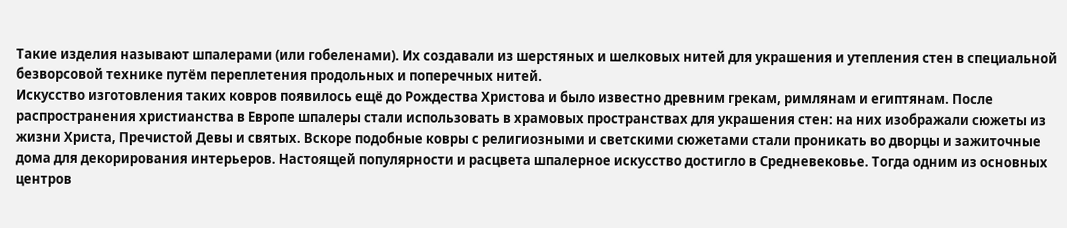Такие изделия называют шпалерами (или гобеленами). Их создавали из шерстяных и шелковых нитей для украшения и утепления стен в специальной безворсовой технике путём переплетения продольных и поперечных нитей.
Искусство изготовления таких ковров появилось ещё до Рождества Христова и было известно древним грекам, римлянам и египтянам. После распространения христианства в Европе шпалеры стали использовать в храмовых пространствах для украшения стен: на них изображали сюжеты из жизни Христа, Пречистой Девы и святых. Вскоре подобные ковры с религиозными и светскими сюжетами стали проникать во дворцы и зажиточные дома для декорирования интерьеров. Настоящей популярности и расцвета шпалерное искусство достигло в Средневековье. Тогда одним из основных центров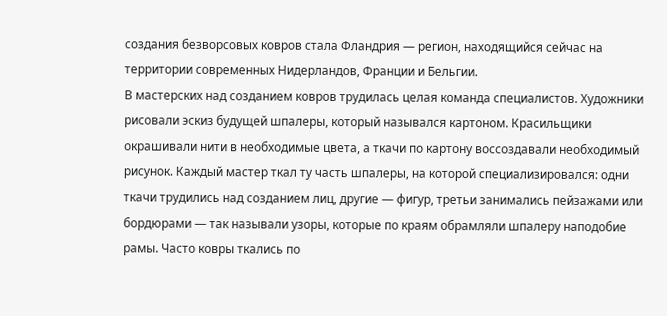создания безворсовых ковров стала Фландрия — регион, находящийся сейчас на территории современных Нидерландов, Франции и Бельгии.
В мастерских над созданием ковров трудилась целая команда специалистов. Художники рисовали эскиз будущей шпалеры, который назывался картоном. Красильщики окрашивали нити в необходимые цвета, а ткачи по картону воссоздавали необходимый рисунок. Каждый мастер ткал ту часть шпалеры, на которой специализировался: одни ткачи трудились над созданием лиц, другие — фигур, третьи занимались пейзажами или бордюрами — так называли узоры, которые по краям обрамляли шпалеру наподобие рамы. Часто ковры ткались по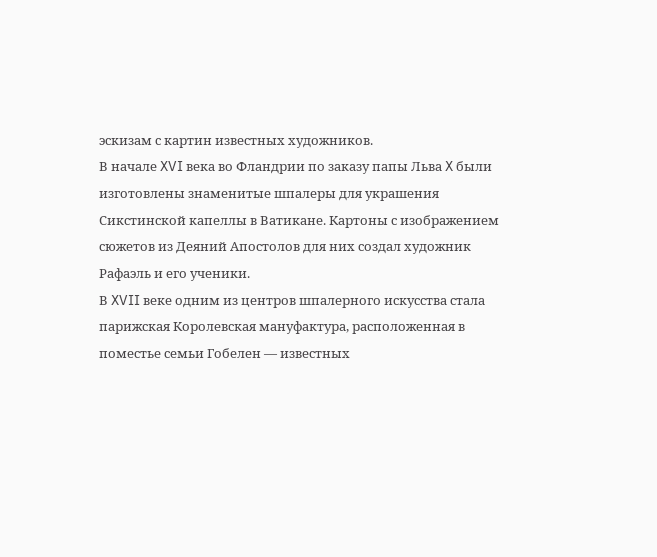эскизам с картин известных художников.
В начале XVI века во Фландрии по заказу папы Льва X были изготовлены знаменитые шпалеры для украшения Сикстинской капеллы в Ватикане. Картоны с изображением сюжетов из Деяний Апостолов для них создал художник Рафаэль и его ученики.
В XVII веке одним из центров шпалерного искусства стала парижская Королевская мануфактура, расположенная в поместье семьи Гобелен — известных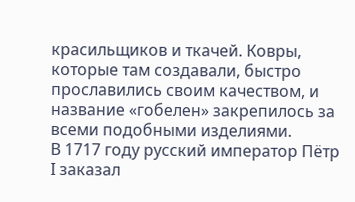красильщиков и ткачей. Ковры, которые там создавали, быстро прославились своим качеством, и название «гобелен» закрепилось за всеми подобными изделиями.
В 1717 году русский император Пётр I заказал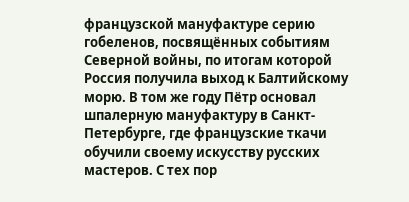французской мануфактуре серию гобеленов, посвящённых событиям Северной войны, по итогам которой Россия получила выход к Балтийскому морю. В том же году Пётр основал шпалерную мануфактуру в Санкт-Петербурге, где французские ткачи обучили своему искусству русских мастеров. С тех пор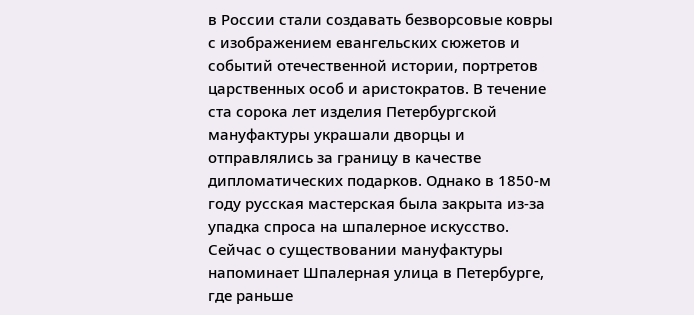в России стали создавать безворсовые ковры с изображением евангельских сюжетов и событий отечественной истории, портретов царственных особ и аристократов. В течение ста сорока лет изделия Петербургской мануфактуры украшали дворцы и отправлялись за границу в качестве дипломатических подарков. Однако в 1850-м году русская мастерская была закрыта из-за упадка спроса на шпалерное искусство.
Сейчас о существовании мануфактуры напоминает Шпалерная улица в Петербурге, где раньше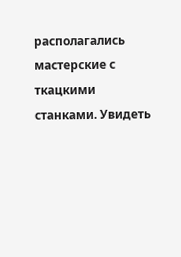располагались мастерские с ткацкими станками. Увидеть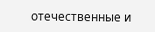отечественные и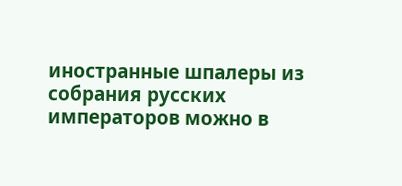иностранные шпалеры из собрания русских императоров можно в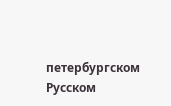петербургском Русском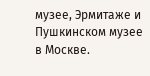музее, Эрмитаже и Пушкинском музее в Москве.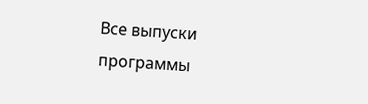Все выпуски программы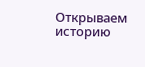Открываем историю